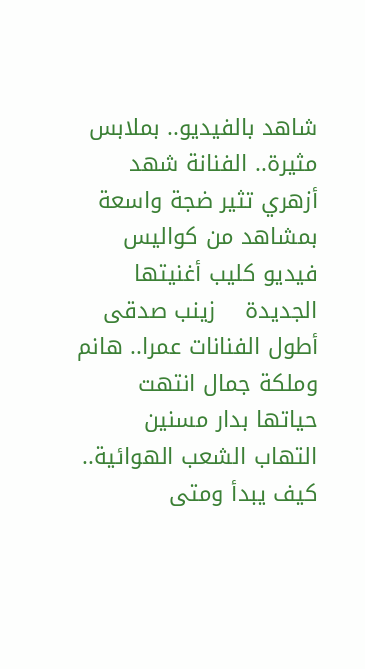شاهد بالفيديو.. بملابس مثيرة.. الفنانة شهد أزهري تثير ضجة واسعة بمشاهد من كواليس فيديو كليب أغنيتها الجديدة    زينب صدقى أطول الفنانات عمرا.. هانم وملكة جمال انتهت حياتها بدار مسنين    التهاب الشعب الهوائية.. كيف يبدأ ومتى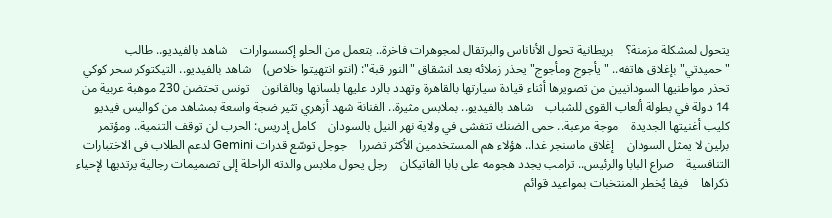يتحول لمشكلة مزمنة؟    بريطانية تحول الأناناس والبرتقال لمجوهرات فاخرة.. بتعمل من الحلو إكسسوارات    شاهد بالفيديو.. طالب "حميدتي" بإغلاق هاتفه.. "يأجوج ومأجوج" يحذر زملائه بعد انشقاق "النور قبة": (انتو انتهيتوا خلاص)    شاهد بالفيديو.. التيكتوكر سحر كوكي تحذر مواطنيها السودانيين من تصويرها أثناء قيادة سيارتها بالقاهرة وتهدد بالرد عليها بلسانها وبالقانون    تونس تحتضن 230 موهبة عربية من 14 دولة في بطولة ألعاب القوى للشباب    شاهد بالفيديو.. بملابس مثيرة.. الفنانة شهد أزهري تثير ضجة واسعة بمشاهد من كواليس فيديو كليب أغنيتها الجديدة    موجة مرعبة.. حمى الضنك تتفشى في ولاية نهر النيل بالسودان    كامل إدريس: الحرب لن توقف التنمية.. ومؤتمر برلين لا يمثل السودان    إغلاق ماسنجر غدا.. هؤلاء هم المستخدمين الأكثر تضررا    جوجل توسّع قدرات Gemini لدعم الطلاب فى الاختبارات التنافسية    صراع البابا والرئيس.. ترامب يجدد هجومه على بابا الفاتيكان    رجل يحول ملابس والدته الراحلة إلى تصميمات رجالية يرتديها لإحياء ذكراها    فيفا يُخطر المنتخبات بمواعيد قوائم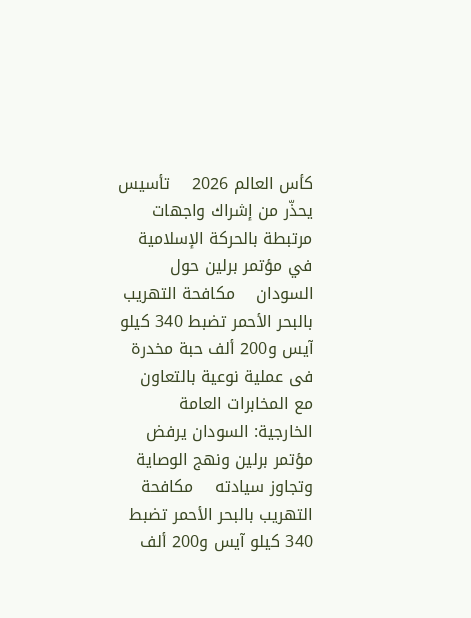كأس العالم 2026    تأسيس يحذّر من إشراك واجهات مرتبطة بالحركة الإسلامية في مؤتمر برلين حول السودان    مكافحة التهريب بالبحر الأحمر تضبط 340 كيلو آيس و200 ألف حبة مخدرة فى عملية نوعية بالتعاون مع المخابرات العامة    الخارجية: السودان يرفض مؤتمر برلين ونهج الوصاية وتجاوز سيادته    مكافحة التهريب بالبحر الأحمر تضبط 340 كيلو آيس و200 ألف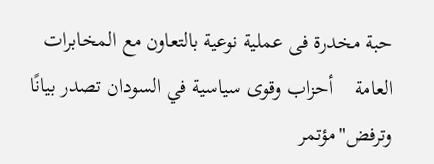حبة مخدرة فى عملية نوعية بالتعاون مع المخابرات العامة    أحزاب وقوى سياسية في السودان تصدر بيانًا وترفض"مؤتمر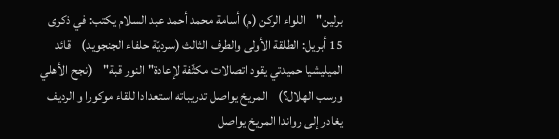برلين"    اللواء الركن (م) أسامة محمد أحمد عبد السلام يكتب: في ذكرى 15 أبريل: الطلقة الأولى والطرف الثالث (سرديّة حلفاء الجنجويد)    قائد الميليشيا حميدتي يقود اتصالات مكثّفة لإعادة" النور قبة"    (نجح الأهلي ورسب الهلال؟)    المريخ يواصل تدريباته استعدادا للقاء موكورا و الرديف يغادر إلى رواندا المريخ يواصل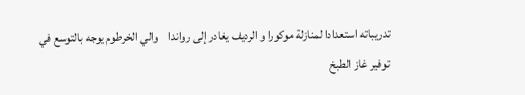تدريباته استعدادا لمنازلة موكورا و الرديف يغادر إلى رواندا    والي الخرطوم يوجه بالتوسع في توفير غاز الطبخ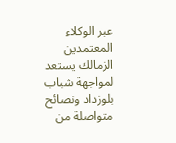عبر الوكلاء المعتمدين    الزمالك يستعد لمواجهة شباب بلوزداد ونصائح متواصلة من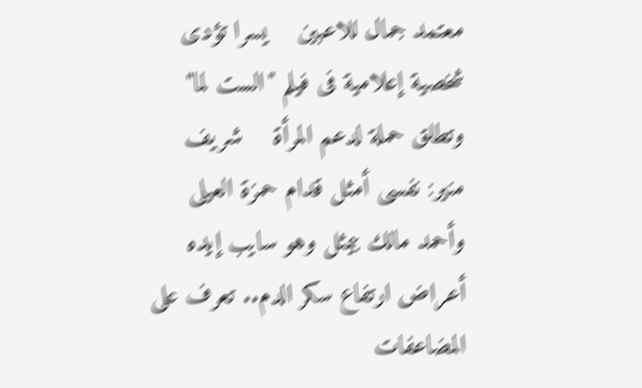معتمد جمال للاعبين    يسرا تؤدى شخصية إعلامية فى فيلم "الست لما" وتطلق حملة لدعم المرأة    شريف منير: نفسى أمثل قدام حمزة العيلى وأحمد مالك بيمثل وهو سايب إيده    أعراض ارتفاع سكر الدم.. تعرف على المضاعفات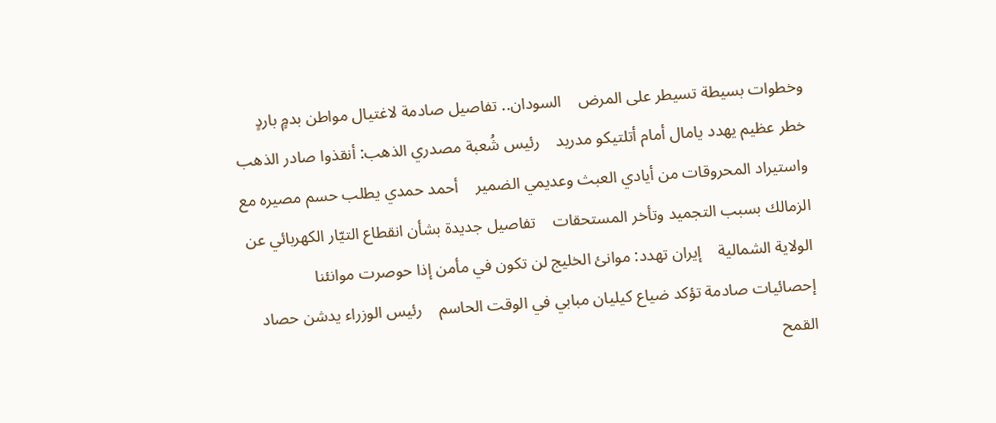وخطوات بسيطة تسيطر على المرض    السودان.. تفاصيل صادمة لاغتيال مواطن بدمٍ باردٍ    خطر عظيم يهدد يامال أمام أتلتيكو مدريد    رئيس شُعبة مصدري الذهب: أنقذوا صادر الذهب واستيراد المحروقات من أيادي العبث وعديمي الضمير    أحمد حمدي يطلب حسم مصيره مع الزمالك بسبب التجميد وتأخر المستحقات    تفاصيل جديدة بشأن انقطاع التيّار الكهربائي عن الولاية الشمالية    إيران تهدد: موانئ الخليج لن تكون في مأمن إذا حوصرت موانئنا    إحصائيات صادمة تؤكد ضياع كيليان مبابي في الوقت الحاسم    رئيس الوزراء يدشن حصاد القمح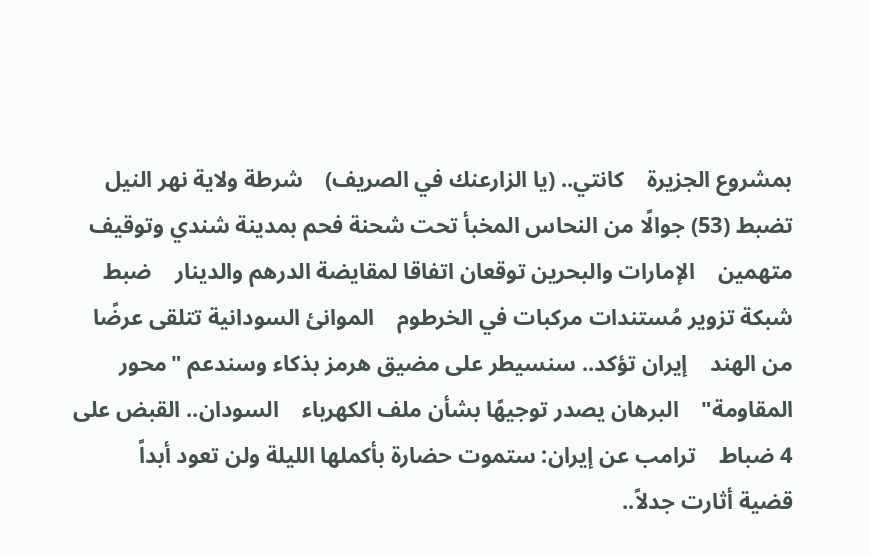بمشروع الجزيرة    كانتي.. (يا الزارعنك في الصريف)    شرطة ولاية نهر النيل تضبط (53) جوالًا من النحاس المخبأ تحت شحنة فحم بمدينة شندي وتوقيف متهمين    الإمارات والبحرين توقعان اتفاقا لمقايضة الدرهم والدينار    ضبط شبكة تزوير مُستندات مركبات في الخرطوم    الموانئ السودانية تتلقى عرضًا من الهند    إيران تؤكد.. سنسيطر على مضيق هرمز بذكاء وسندعم "محور المقاومة"    البرهان يصدر توجيهًا بشأن ملف الكهرباء    السودان.. القبض على 4 ضباط    ترامب عن إيران: ستموت حضارة بأكملها الليلة ولن تعود أبداً    قضية أثارت جدلاً..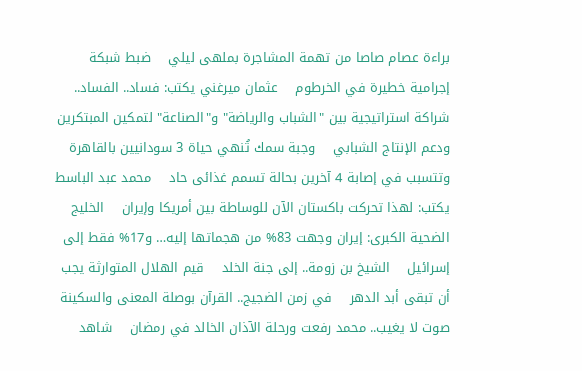براءة عصام صاصا من تهمة المشاجرة بملهى ليلي    ضبط شبكة إجرامية خطيرة في الخرطوم    عثمان ميرغني يكتب: فساد.. الفساد..    شراكة استراتيجية بين "الشباب والرياضة" و"الصناعة" لتمكين المبتكرين ودعم الإنتاج الشبابي    وجبة سمك تُنهي حياة 3 سودانيين بالقاهرة وتتسبب في إصابة 4 آخرين بحالة تسمم غذائى حاد    محمد عبد الباسط يكتب: لهذا تحركت باكستان الآن للوساطة بين أمريكا وإيران    الخليج الضحية الكبرى: إيران وجهت 83% من هجماتها إليه… و17% فقط إلى إسرائيل    الشيخ بن زومة.. إلى جنة الخلد    قيم الهلال المتوارثة يجب أن تبقى أبد الدهر    في زمن الضجيج.. القرآن بوصلة المعنى والسكينة    صوت لا يغيب.. محمد رفعت ورحلة الآذان الخالد في رمضان    شاهد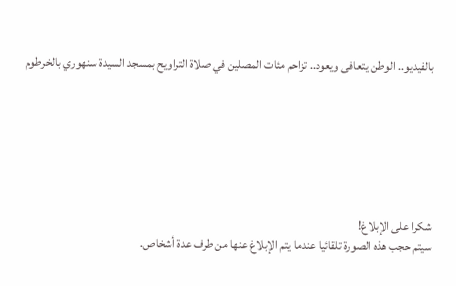بالفيديو.. الوطن يتعافى ويعود.. تزاحم مئات المصلين في صلاة التراويح بمسجد السيدة سنهوري بالخرطوم







شكرا على الإبلاغ!
سيتم حجب هذه الصورة تلقائيا عندما يتم الإبلاغ عنها من طرف عدة أشخاص.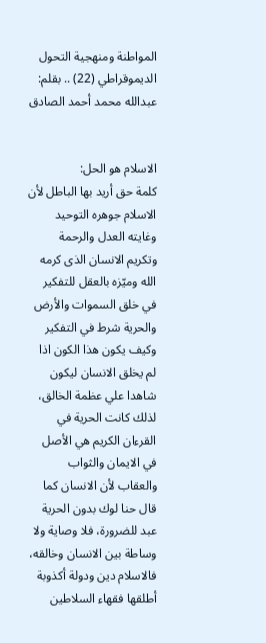المواطنة ومنهجية التحول الديموقراطي (22) .. بقلم: عبدالله محمد أحمد الصادق


الاسلام هو الحل:
كلمة حق أريد بها الباطل لأن الاسلام جوهره التوحيد وغايته العدل والرحمة وتكريم الانسان الذى كرمه الله وميّزه بالعقل للتفكير في خلق السموات والأرض والحرية شرط في التفكير وكيف يكون هذا الكون اذا لم يخلق الانسان ليكون شاهدا علي عظمة الخالق، لذلك كانت الحرية في القرءان الكريم هي الأصل في الايمان والثواب والعقاب لأن الانسان كما قال حنا لوك بدون الحرية عبد للضرورة، فلا وصاية ولا وساطة بين الانسان وخالقه، فالاسلام دين ودولة أكذوبة أطلقها فقهاء السلاطين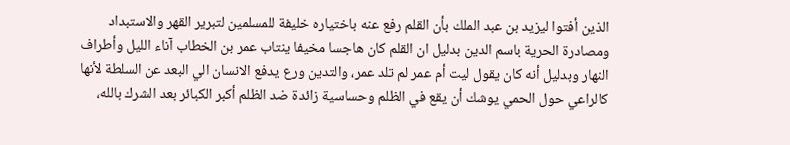الذين أفتوا ليزيد بن عبد الملك بأن القلم رفع عنه باختياره خليفة للمسلمين لتبرير القهر والاستبداد ومصادرة الحرية باسم الدين بدليل ان القلم كان هاجسا مخيفا ينتاب عمر بن الخطاب آناء الليل وأطراف النهار وبدليل أنه كان يقول ليت أم عمر لم تلد عمر، والتدين ورع يدفع الانسان الي البعد عن السلطة لأنها كالراعي حول الحمي يوشك أن يقع في الظلم وحساسية زائدة ضد الظلم أكبر الكبائر بعد الشرك بالله،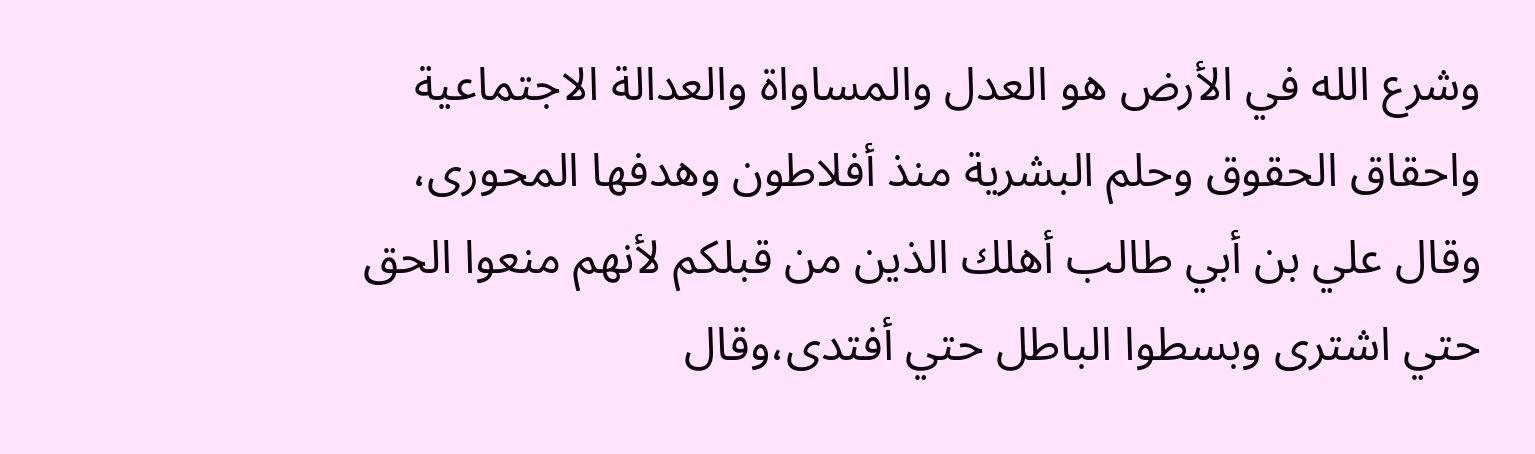وشرع الله في الأرض هو العدل والمساواة والعدالة الاجتماعية واحقاق الحقوق وحلم البشرية منذ أفلاطون وهدفها المحورى، وقال علي بن أبي طالب أهلك الذين من قبلكم لأنهم منعوا الحق حتي اشترى وبسطوا الباطل حتي أفتدى،وقال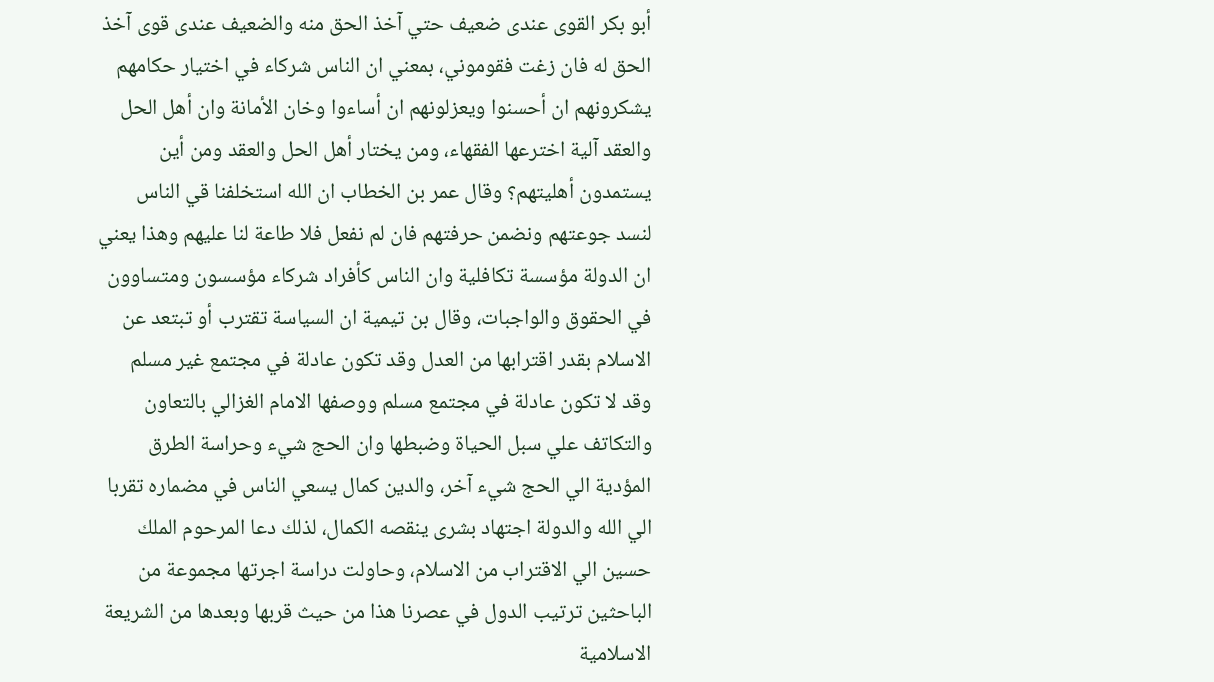أبو بكر القوى عندى ضعيف حتي آخذ الحق منه والضعيف عندى قوى آخذ الحق له فان زغت فقوموني، بمعني ان الناس شركاء في اختيار حكامهم يشكرونهم ان أحسنوا ويعزلونهم ان أساءوا وخان الأمانة وان أهل الحل والعقد آلية اخترعها الفقهاء، ومن يختار أهل الحل والعقد ومن أين يستمدون أهليتهم؟ وقال عمر بن الخطاب ان الله استخلفنا قي الناس لنسد جوعتهم ونضمن حرفتهم فان لم نفعل فلا طاعة لنا عليهم وهذا يعني ان الدولة مؤسسة تكافلية وان الناس كأفراد شركاء مؤسسون ومتساوون في الحقوق والواجبات، وقال بن تيمية ان السياسة تقترب أو تبتعد عن الاسلام بقدر اقترابها من العدل وقد تكون عادلة في مجتمع غير مسلم وقد لا تكون عادلة في مجتمع مسلم ووصفها الامام الغزالي بالتعاون والتكاتف علي سبل الحياة وضبطها وان الحج شيء وحراسة الطرق المؤدية الي الحج شيء آخر، والدين كمال يسعي الناس في مضماره تقربا الي الله والدولة اجتهاد بشرى ينقصه الكمال، لذلك دعا المرحوم الملك حسين الي الاقتراب من الاسلام، وحاولت دراسة اجرتها مجموعة من الباحثين ترتيب الدول في عصرنا هذا من حيث قربها وبعدها من الشريعة الاسلامية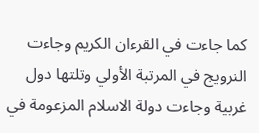كما جاءت في القرءان الكريم وجاءت النرويج في المرتبة الأولي وتلتها دول غربية وجاءت دولة الاسلام المزعومة في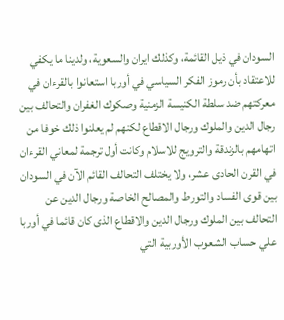السودان في ذيل القائمة، وكذلك ايران والسعوية، ولدينا ما يكفي للاعتقاد بأن رموز الفكر السياسي في أوربا استعانوا بالقرءان في معركتهم ضد سلطة الكنيسة الزمنية وصكوك الغفران والتحالف بين رجال الدين والملوك ورجال الاقطاع لكنهم لم يعلنوا ذلك خوفا من اتهامهم بالزندقة والترويج للاسلام وكانت أول ترجمة لمعاني القرءان في القرن الحادى عشر، ولا يختلف التحالف القائم الآن في السودان بين قوى الفساد والتورط والمصالح الخاصة ورجال الدين عن التحالف بين الملوك ورجال الدين والاقطاع الذى كان قائما في أوربا علي حساب الشعوب الأوربية التي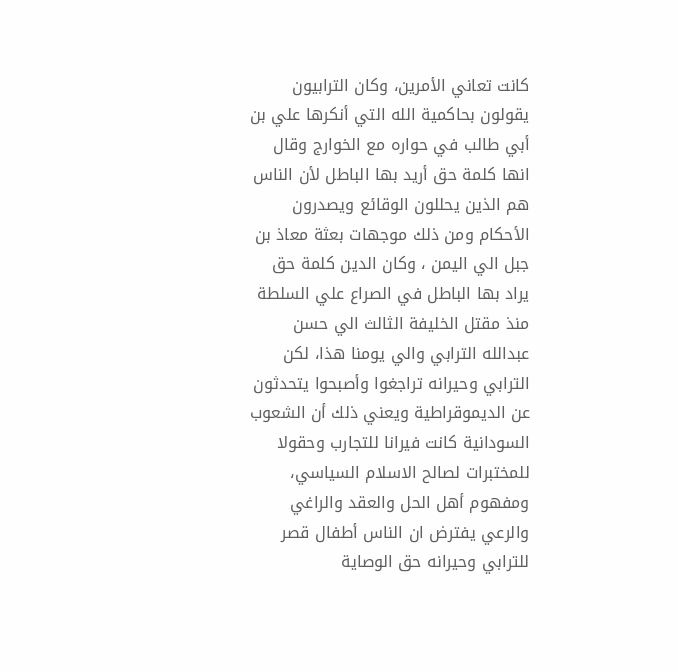كانت تعاني الأمرين، وكان الترابيون يقولون بحاكمية الله التي أنكرها علي بن أبي طالب في حواره مع الخوارج وقال انها كلمة حق أريد بها الباطل لأن الناس هم الذين يحللون الوقائع ويصدرون الأحكام ومن ذلك موجهات بعثة معاذ بن جبل الي اليمن ، وكان الدين كلمة حق يراد بها الباطل في الصراع علي السلطة منذ مقتل الخليفة الثالث الي حسن عبدالله الترابي والي يومنا هذا، لكن الترابي وحيرانه تراجغوا وأصبحوا يتحدثون عن الديموقراطية ويعني ذلك أن الشعوب السودانية كانت فيرانا للتجارب وحقولا للمختبرات لصالح الاسلام السياسي، ومفهوم أهل الحل والعقد والراغي والرعي يفترض ان الناس أطفال قصر للترابي وحيرانه حق الوصاية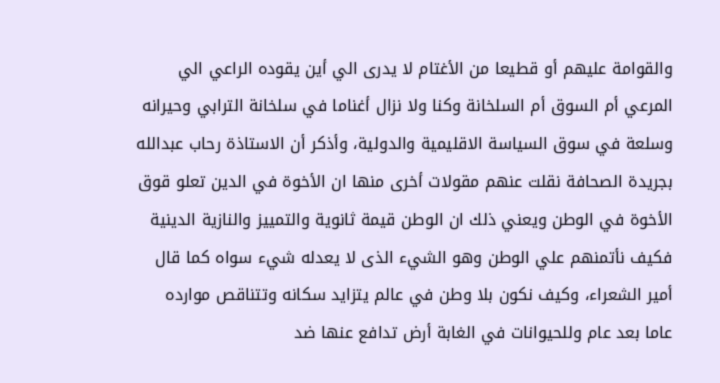والقوامة عليهم أو قطيعا من الأغتام لا يدرى الي أين يقوده الراعي الي المرعي أم السوق أم السلخانة وكنا ولا نزال أغناما في سلخانة الترابي وحيرانه وسلعة في سوق السياسة الاقليمية والدولية، وأذكر أن الاستاذة رحاب عبدالله بجريدة الصحافة نقلت عنهم مقولات أخرى منها ان الأخوة في الدين تعلو قوق الأخوة في الوطن ويعني ذلك ان الوطن قيمة ثانوية والتمييز والنازية الدينية فكيف نأتمنهم علي الوطن وهو الشيء الذى لا يعدله شيء سواه كما قال أمير الشعراء، وكيف نكون بلا وطن في عالم يتزايد سكانه وتتناقص موارده عاما بعد عام وللحيوانات في الغابة أرض تدافع عنها ضد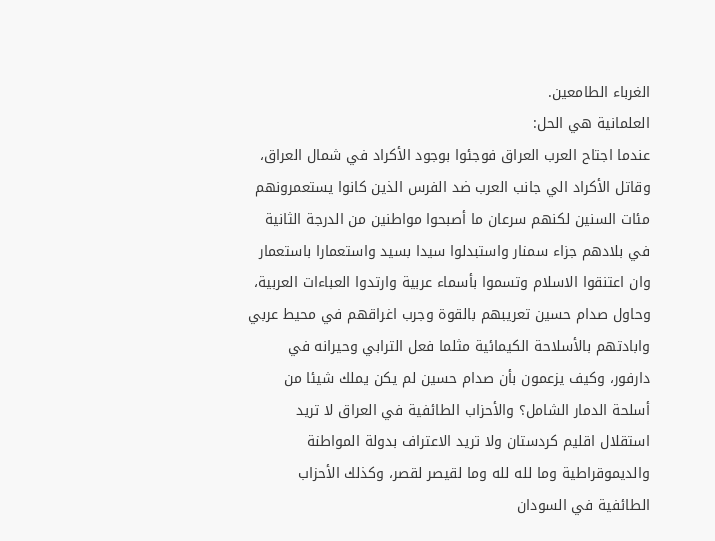الغرباء الطامعين.
العلمانية هي الحل:
عندما اجتاح العرب العراق فوجئوا بوجود الأكراد في شمال العراق، وقاتل الأكراد الي جانب العرب ضد الفرس الذين كانوا يستعمرونهم مئات السنين لكنهم سرعان ما أصبحوا مواطنين من الدرجة الثانية في بلادهم جزاء سمنار واستبدلوا سيدا بسيد واستعمارا باستعمار وان اعتنقوا الاسلام وتسموا بأسماء عربية وارتدوا العباءات العربية، وحاول صدام حسين تعريبهم بالقوة وجرب اغراقهم في محيط عربي وابادتهم بالأسلاحة الكيمائية مثلما فعل الترابي وحيرانه في دارفور، وكيف يزعمون بأن صدام حسين لم يكن يملك شيئا من أسلحة الدمار الشامل؟ والأحزاب الطائفية في العراق لا تريد استقلال اقليم كردستان ولا تريد الاعتراف بدولة المواطنة والديموقراطية وما لله لله وما لقيصر لقصر، وكذلك الأحزاب الطائفية في السودان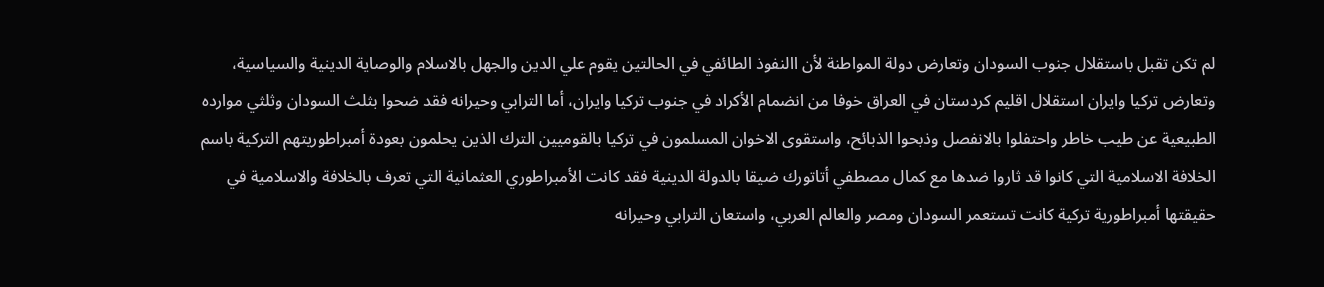لم تكن تقبل باستقلال جنوب السودان وتعارض دولة المواطنة لأن االنفوذ الطائفي في الحالتين يقوم علي الدين والجهل بالاسلام والوصاية الدينية والسياسية، وتعارض تركيا وايران استقلال اقليم كردستان في العراق خوفا من انضمام الأكراد في جنوب تركيا وايران، أما الترابي وحيرانه فقد ضحوا بثلث السودان وثلثي موارده الطبيعية عن طيب خاطر واحتفلوا بالانفصل وذبحوا الذبائح، واستقوى الاخوان المسلمون في تركيا بالقوميين الترك الذين يحلمون بعودة أمبراطوريتهم التركية باسم الخلافة الاسلامية التي كانوا قد ثاروا ضدها مع كمال مصطفي أتاتورك ضيقا بالدولة الدينية فقد كانت الأمبراطوري العثمانية التي تعرف بالخلافة والاسلامية في حقيقتها أمبراطورية تركية كانت تستعمر السودان ومصر والعالم العربي، واستعان الترابي وحيرانه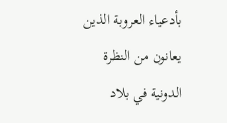بأدعياء العروبة الذين يعانون من النظرة الدونية في بلاد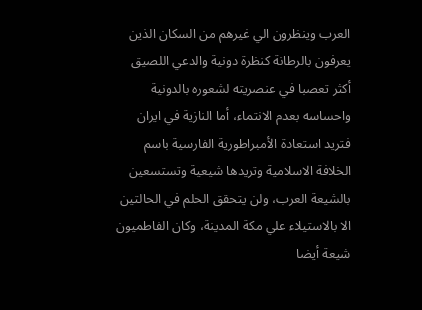العرب وينظرون الي غيرهم من السكان الذين يعرفون بالرطانة كنظرة دونية والدعي اللصيق أكثر تعصبا في عنصريته لشعوره بالدونية واحساسه بعدم الانتماء، أما النازية في ايران فتريد استعادة الأمبراطورية الفارسية باسم الخلافة الاسلامية وتريدها شيعية وتستسعين بالشيعة العرب، ولن يتحقق الحلم في الحالتين الا بالاستيلاء علي مكة المدينة، وكان الفاطميون شيعة أيضا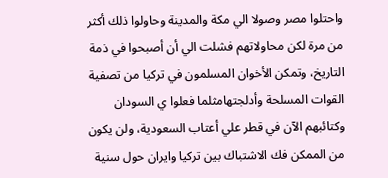واحتلوا مصر وصولا الي مكة والمدينة وحاولوا ذلك أكثر من مرة لكن محاولاتهم فشلت الي أن أصبحوا في ذمة التاريخ، وتمكن الأخوان المسلمون في تركيا من تصفية القوات المسلحة وأدلجتهامثلما فعلوا ي السودان وكتائبهم الآن في قطر علي أعتاب السعودية، ولن يكون من الممكن فك الاشتباك بين تركيا وايران حول سنية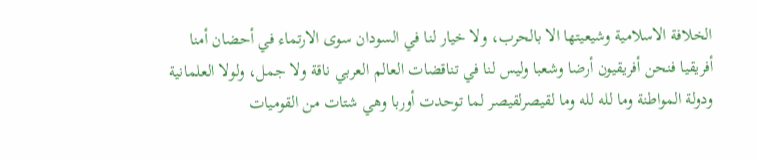الخلافة الاسلامية وشيعيتها الا بالحرب، ولا خيار لنا في السودان سوى الارتماء في أحضان أمنا أفريقيا فنحن أفريقيون أرضا وشعبا وليس لنا في تناقضات العالم العربي ناقة ولا جمل، ولولا العلمانية ودولة المواطنة وما لله لله وما لقيصرلقيصر لما توحدت أوربا وهي شتات من القوميات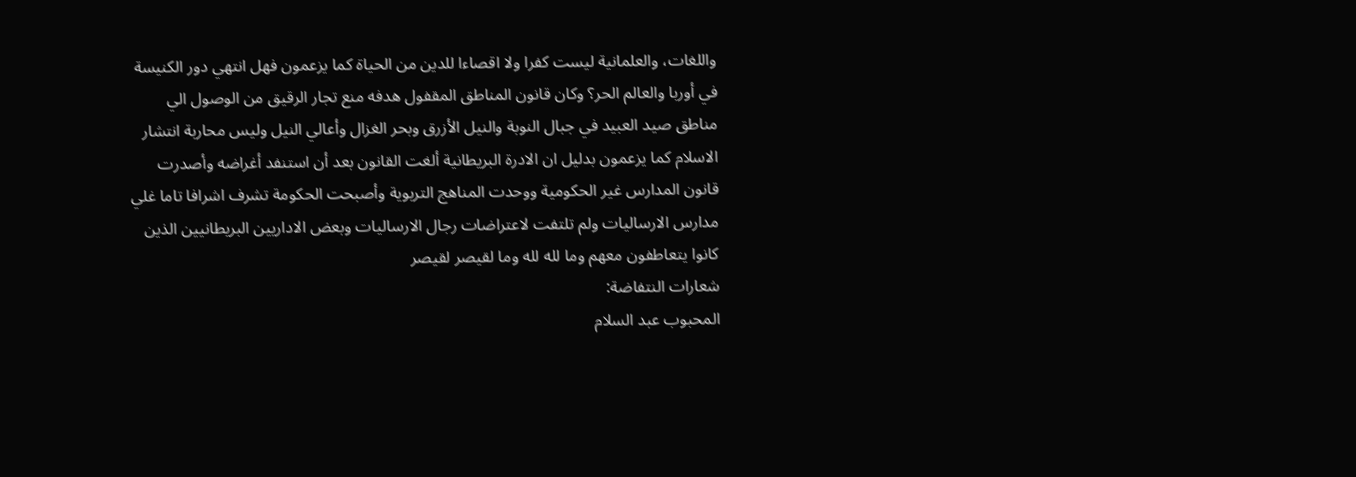واللغات، والعلمانية ليست كفرا ولا اقصاءا للدين من الحياة كما يزعمون فهل انتهي دور الكنيسة في أوربا والعالم الحر؟ وكان قانون المناطق المقفول هدفه منع تجار الرقيق من الوصول الي مناطق صيد العبيد في جبال النوبة والنيل الأزرق وبحر الغزال وأعالي النيل وليس محاربة انتشار الاسلام كما يزعمون بدليل ان الادرة البريطانية ألغت القانون بعد أن استنفد أغراضه وأصدرت قانون المدارس غير الحكومية ووحدت المناهج التربوية وأصبحت الحكومة تشرف اشرافا تاما غلي مدارس الارساليات ولم تلتفت لاعتراضات رجال الارساليات وبعض الاداريين البريطانيين الذين كانوا يتعاطفون معهم وما لله لله وما لقيصر لقيصر
شعارات النتفاضة:
المحبوب عبد السلام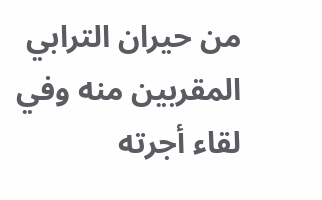من حيران الترابي المقربين منه وفي لقاء أجرته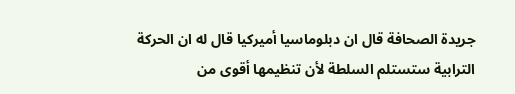جريدة الصحافة قال ان دبلوماسيا أميركيا قال له ان الحركة الترابية ستستلم السلطة لأن تنظيمها أقوى من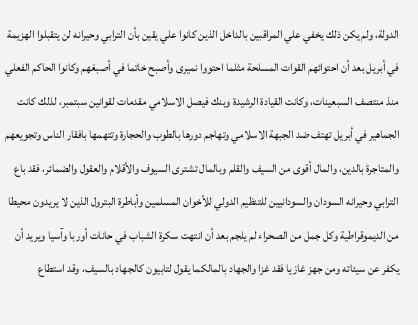الدولة، ولم يكن ذلك يخفي علي المراقبين بالداخل الذين كانوا علي يقين بأن الترابي وحيرانه لن يتقبلوا الهزيمة في أبريل بعد أن احتوائهم القوات المسلحة مثلما احتووا نميرى وأصبح خاتما في أصبغهم وكانوا الحاكم الفعلي منذ منتصف السبعينات، وكانت القيادة الرشيدة وبنك فيصل الاسلامي مقدمات لقوانين سبتمبر، لذلك كانت الجماهير في أبريل تهتف ضد الجبهة الاسلامي وتهاجم دورها بالطوب والحجارة وتتهمها بافقار الناس وتجويعهم والمتاجرة بالدين، والمال أقوى من السيف والقلم وبالمال تشترى السيوف والأقلام والعقول والضمائر، فقد باع الترابي وحيرانه السودان والسودانيين للتنظيم الدولي للأخوان المسلمين وأباطرة البترول الذين لا يريدون محيطا من الديموقراطية وكل جمل من الصحراء لم يلجم بعد أن انتهت سكرة الشباب في حانات أوربا وآسيا ويريد أن يكفر عن سيئاته ومن جهز غازيا فقد غزا والجهاد بالمالكما يقول لتابيون كالجهاد بالسيف، وقد استطاع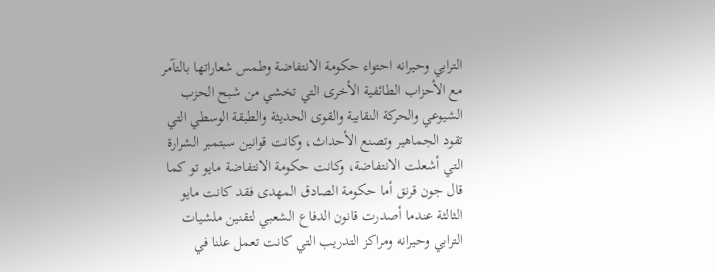الترابي وحيرانه احتواء حكومة الانتفاضة وطمس شعاراتها بالتآمر مع الأحزاب الطائفية الأخرى التي تخشي من شبح الحزب الشيوعي والحركة النقابية والقوى الحديثة والطبقة الوسطي التي تقود الجماهير وتصنع الأحداث، وكانت قوانين سبتمبر الشرارة التي أشعلت الانتفاضة، وكانت حكومة الانتفاضة مايو تو كما قال جون قرنق أما حكومة الصادق المهدى فقد كانت مايو الثالثة عندما أصدرت قانون الدفاع الشعبي لتقنين ملشيات الترابي وحيرانه ومراكز التدريب التي كانت تعمل علنا في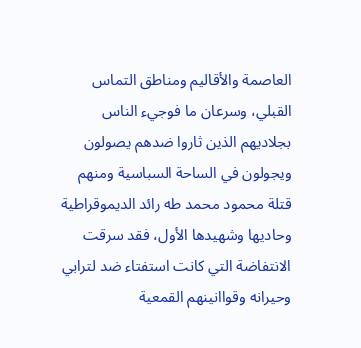العاصمة والأقاليم ومناطق التماس القبلي، وسرعان ما فوجيء الناس بجلاديهم الذين ثاروا ضدهم يصولون ويجولون في الساحة السباسية ومنهم قتلة محمود محمد طه رائد الديموقراطية وحاديها وشهيدها الأول، فقد سرقت الانتفاضة التي كانت استفتاء ضد لترابي وحيرانه وقواانينهم القمعية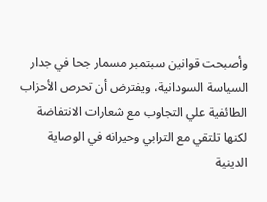وأصبحت قوانين سبتمبر مسمار جحا في جدار السياسة السودانية، ويفترض أن تحرص الأحزاب الطائفية علي التجاوب مع شعارات الانتفاضة لكنها تلتقي مع الترابي وحيرانه في الوصاية الدينية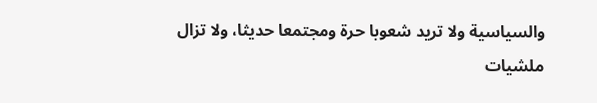والسياسية ولا تريد شعوبا حرة ومجتمعا حديثا، ولا تزال ملشيات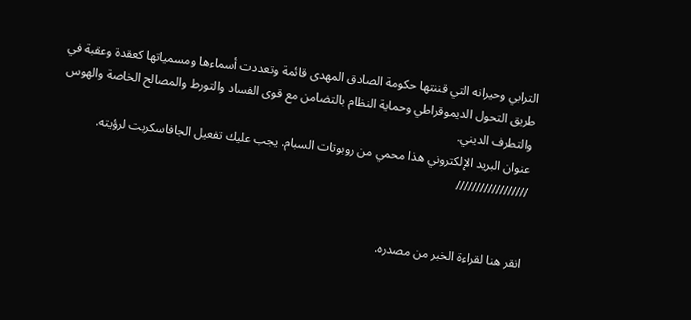الترابي وحيرانه التي قننتها حكومة الصادق المهدى قائمة وتعددت أسماءها ومسمياتها كعقدة وعقبة في طريق التحول الديموقراطي وحماية النظام بالتضامن مع قوى الفساد والتورط والمصالح الخاصة والهوس والتطرف الديني.
عنوان البريد الإلكتروني هذا محمي من روبوتات السبام. يجب عليك تفعيل الجافاسكربت لرؤيته.
//////////////////


انقر هنا لقراءة الخبر من مصدره.